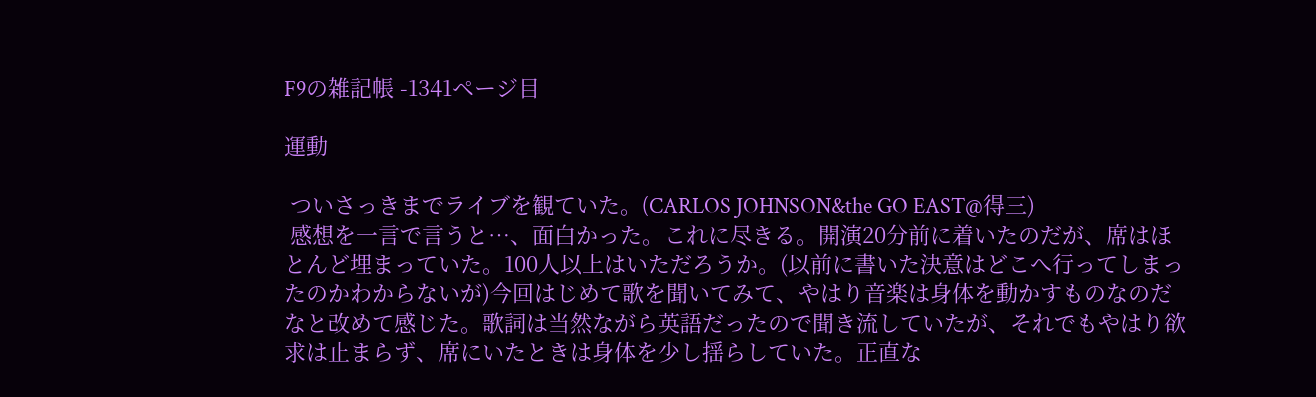F9の雑記帳 -1341ページ目

運動

 ついさっきまでライブを観ていた。(CARLOS JOHNSON&the GO EAST@得三)
 感想を一言で言うと…、面白かった。これに尽きる。開演20分前に着いたのだが、席はほとんど埋まっていた。100人以上はいただろうか。(以前に書いた決意はどこへ行ってしまったのかわからないが)今回はじめて歌を聞いてみて、やはり音楽は身体を動かすものなのだなと改めて感じた。歌詞は当然ながら英語だったので聞き流していたが、それでもやはり欲求は止まらず、席にいたときは身体を少し揺らしていた。正直な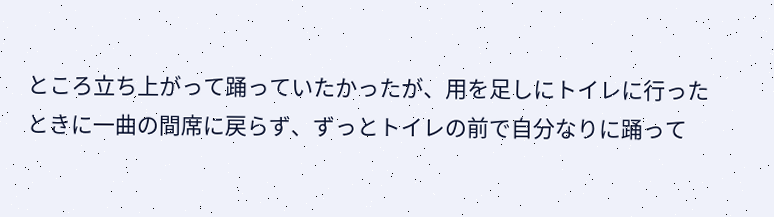ところ立ち上がって踊っていたかったが、用を足しにトイレに行ったときに一曲の間席に戻らず、ずっとトイレの前で自分なりに踊って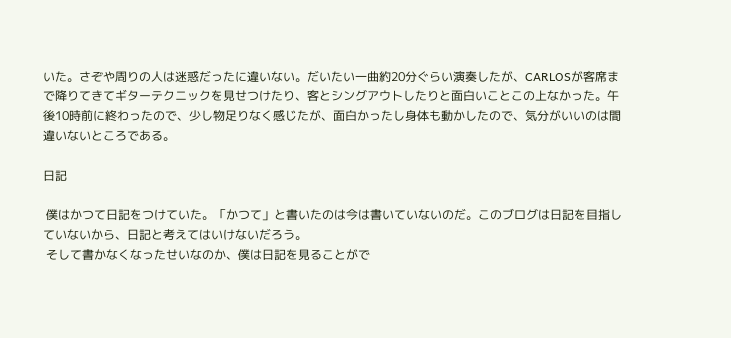いた。さぞや周りの人は迷惑だったに違いない。だいたい一曲約20分ぐらい演奏したが、CARLOSが客席まで降りてきてギターテクニックを見せつけたり、客とシングアウトしたりと面白いことこの上なかった。午後10時前に終わったので、少し物足りなく感じたが、面白かったし身体も動かしたので、気分がいいのは間違いないところである。

日記

 僕はかつて日記をつけていた。「かつて」と書いたのは今は書いていないのだ。このブログは日記を目指していないから、日記と考えてはいけないだろう。
 そして書かなくなったせいなのか、僕は日記を見ることがで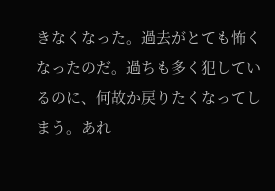きなくなった。過去がとても怖くなったのだ。過ちも多く犯しているのに、何故か戻りたくなってしまう。あれ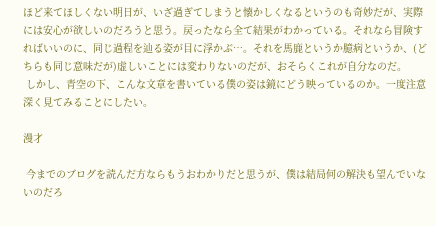ほど来てほしくない明日が、いざ過ぎてしまうと懐かしくなるというのも奇妙だが、実際には安心が欲しいのだろうと思う。戻ったなら全て結果がわかっている。それなら冒険すればいいのに、同じ過程を辿る姿が目に浮かぶ…。それを馬鹿というか臆病というか、(どちらも同じ意味だが)虚しいことには変わりないのだが、おそらくこれが自分なのだ。
 しかし、青空の下、こんな文章を書いている僕の姿は鏡にどう映っているのか。一度注意深く見てみることにしたい。

漫才

 今までのブログを読んだ方ならもうおわかりだと思うが、僕は結局何の解決も望んでいないのだろ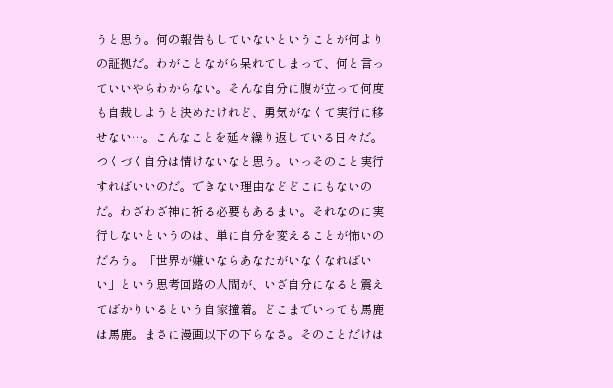うと思う。何の報告もしていないということが何よりの証拠だ。わがことながら呆れてしまって、何と言っていいやらわからない。そんな自分に腹が立って何度も自裁しようと決めたけれど、勇気がなくて実行に移せない…。こんなことを延々繰り返している日々だ。つくづく自分は情けないなと思う。いっそのこと実行すればいいのだ。できない理由などどこにもないのだ。わざわざ神に祈る必要もあるまい。それなのに実行しないというのは、単に自分を変えることが怖いのだろう。「世界が嫌いならあなたがいなくなればいい」という思考回路の人間が、いざ自分になると震えてばかりいるという自家撞着。どこまでいっても馬鹿は馬鹿。まさに漫画以下の下らなさ。そのことだけは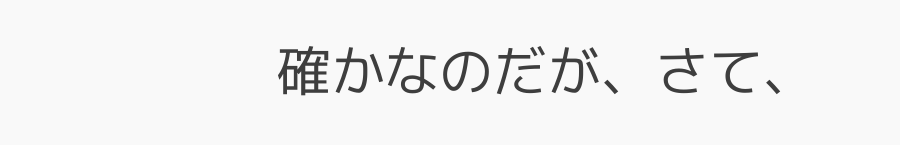確かなのだが、さて、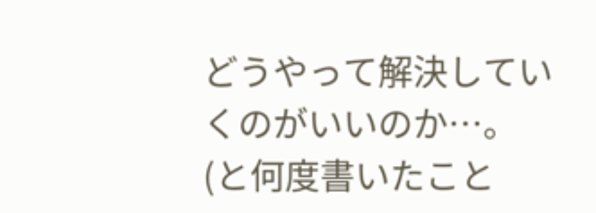どうやって解決していくのがいいのか…。(と何度書いたこと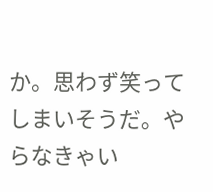か。思わず笑ってしまいそうだ。やらなきゃい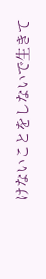けないことをしないで生きて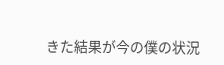きた結果が今の僕の状況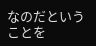なのだということを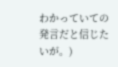わかっていての発言だと信じたいが。)